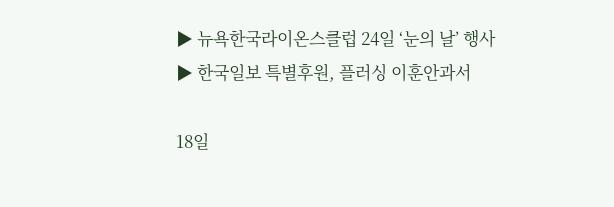▶ 뉴욕한국라이온스클럽 24일 ‘눈의 날’ 행사
▶ 한국일보 특별후원, 플러싱 이훈안과서

18일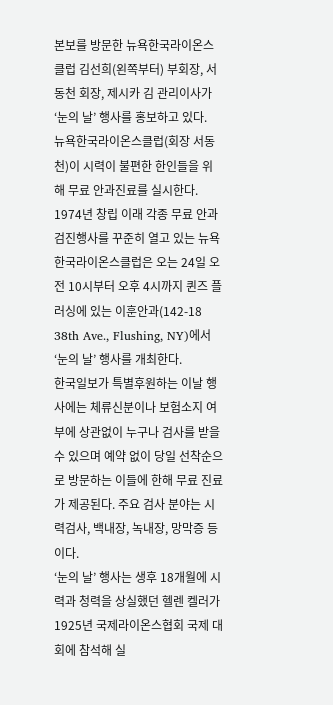본보를 방문한 뉴욕한국라이온스클럽 김선희(왼쪽부터) 부회장, 서동천 회장, 제시카 김 관리이사가 ‘눈의 날’ 행사를 홍보하고 있다.
뉴욕한국라이온스클럽(회장 서동천)이 시력이 불편한 한인들을 위해 무료 안과진료를 실시한다.
1974년 창립 이래 각종 무료 안과 검진행사를 꾸준히 열고 있는 뉴욕한국라이온스클럽은 오는 24일 오전 10시부터 오후 4시까지 퀸즈 플러싱에 있는 이훈안과(142-18 38th Ave., Flushing, NY)에서 ‘눈의 날’ 행사를 개최한다.
한국일보가 특별후원하는 이날 행사에는 체류신분이나 보험소지 여부에 상관없이 누구나 검사를 받을 수 있으며 예약 없이 당일 선착순으로 방문하는 이들에 한해 무료 진료가 제공된다. 주요 검사 분야는 시력검사, 백내장, 녹내장, 망막증 등이다.
‘눈의 날’ 행사는 생후 18개월에 시력과 청력을 상실했던 헬렌 켈러가 1925년 국제라이온스협회 국제 대회에 참석해 실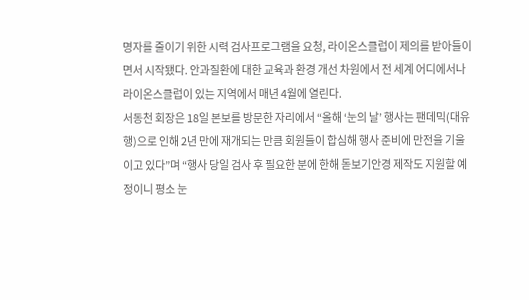명자를 줄이기 위한 시력 검사프로그램을 요청, 라이온스클럽이 제의를 받아들이면서 시작됐다. 안과질환에 대한 교육과 환경 개선 차원에서 전 세계 어디에서나 라이온스클럽이 있는 지역에서 매년 4월에 열린다.
서동천 회장은 18일 본보를 방문한 자리에서 “올해 ‘눈의 날’ 행사는 팬데믹(대유행)으로 인해 2년 만에 재개되는 만큼 회원들이 합심해 행사 준비에 만전을 기울이고 있다”며 “행사 당일 검사 후 필요한 분에 한해 돋보기안경 제작도 지원할 예정이니 평소 눈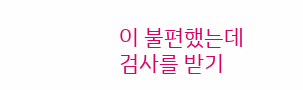이 불편했는데 검사를 받기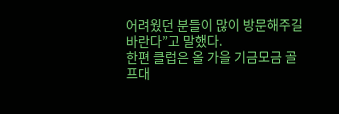어려웠던 분들이 많이 방문해주길 바란다”고 말했다.
한편 클럽은 올 가을 기금모금 골프대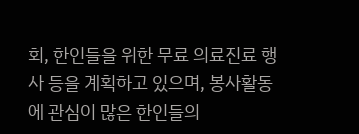회, 한인들을 위한 무료 의료진료 행사 등을 계획하고 있으며, 봉사활동에 관심이 많은 한인들의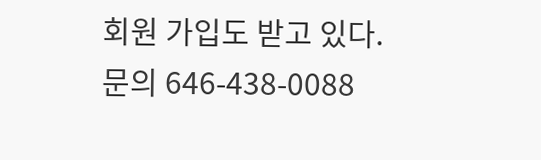회원 가입도 받고 있다.
문의 646-438-0088